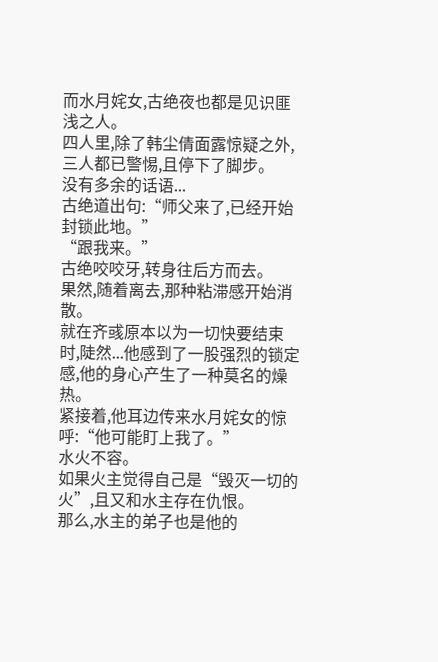而水月姹女,古绝夜也都是见识匪浅之人。
四人里,除了韩尘倩面露惊疑之外,三人都已警惕,且停下了脚步。
没有多余的话语...
古绝道出句:“师父来了,已经开始封锁此地。”
“跟我来。”
古绝咬咬牙,转身往后方而去。
果然,随着离去,那种粘滞感开始消散。
就在齐彧原本以为一切快要结束时,陡然...他感到了一股强烈的锁定感,他的身心产生了一种莫名的燥热。
紧接着,他耳边传来水月姹女的惊呼:“他可能盯上我了。”
水火不容。
如果火主觉得自己是“毁灭一切的火”,且又和水主存在仇恨。
那么,水主的弟子也是他的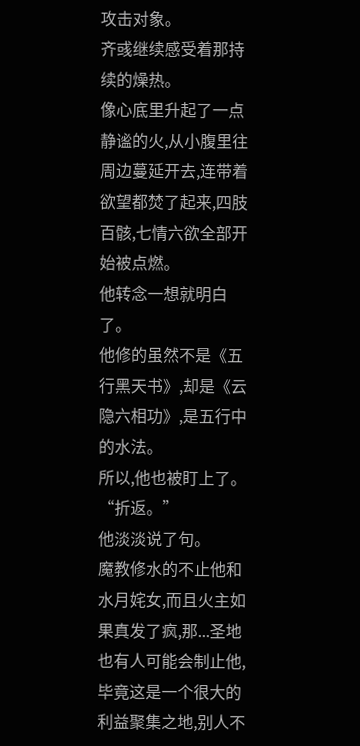攻击对象。
齐彧继续感受着那持续的燥热。
像心底里升起了一点静谧的火,从小腹里往周边蔓延开去,连带着欲望都焚了起来,四肢百骸,七情六欲全部开始被点燃。
他转念一想就明白了。
他修的虽然不是《五行黑天书》,却是《云隐六相功》,是五行中的水法。
所以,他也被盯上了。
“折返。”
他淡淡说了句。
魔教修水的不止他和水月姹女,而且火主如果真发了疯,那...圣地也有人可能会制止他,毕竟这是一个很大的利益聚集之地,别人不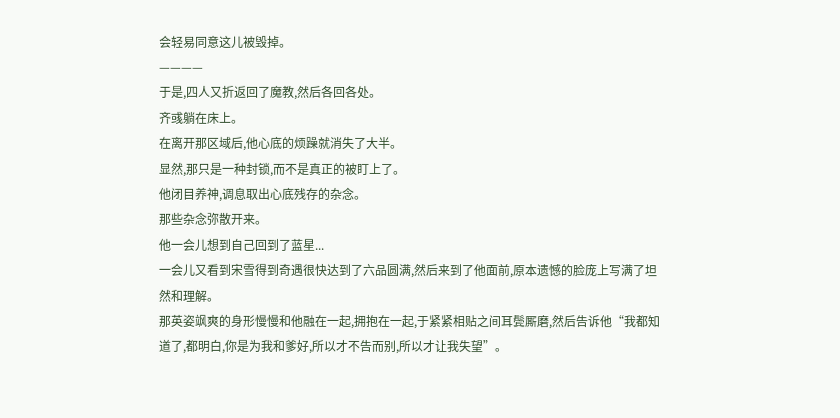会轻易同意这儿被毁掉。
————
于是,四人又折返回了魔教,然后各回各处。
齐彧躺在床上。
在离开那区域后,他心底的烦躁就消失了大半。
显然,那只是一种封锁,而不是真正的被盯上了。
他闭目养神,调息取出心底残存的杂念。
那些杂念弥散开来。
他一会儿想到自己回到了蓝星...
一会儿又看到宋雪得到奇遇很快达到了六品圆满,然后来到了他面前,原本遗憾的脸庞上写满了坦然和理解。
那英姿飒爽的身形慢慢和他融在一起,拥抱在一起,于紧紧相贴之间耳鬓厮磨,然后告诉他“我都知道了,都明白,你是为我和爹好,所以才不告而别,所以才让我失望”。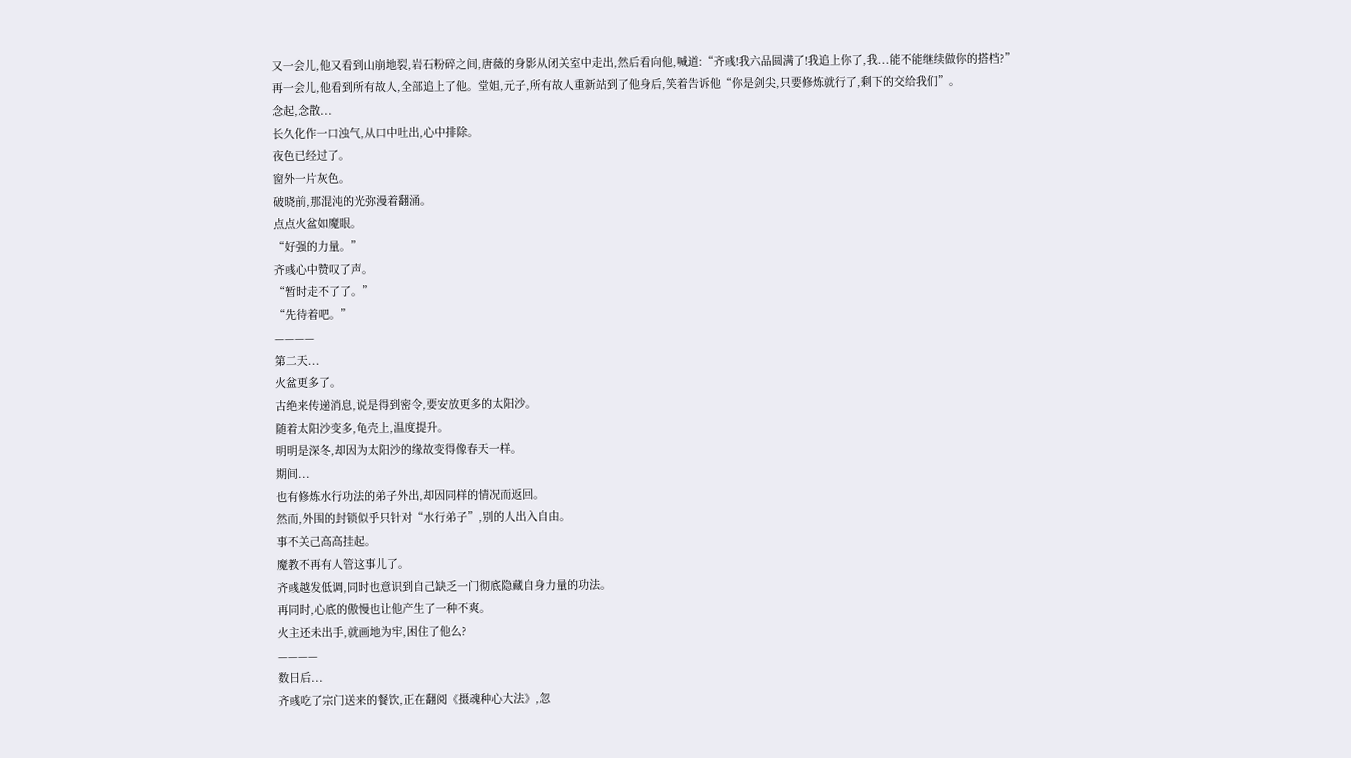又一会儿,他又看到山崩地裂,岩石粉碎之间,唐薇的身影从闭关室中走出,然后看向他,喊道:“齐彧!我六品圆满了!我追上你了,我...能不能继续做你的搭档?”
再一会儿,他看到所有故人,全部追上了他。堂姐,元子,所有故人重新站到了他身后,笑着告诉他“你是剑尖,只要修炼就行了,剩下的交给我们”。
念起,念散...
长久化作一口浊气,从口中吐出,心中排除。
夜色已经过了。
窗外一片灰色。
破晓前,那混沌的光弥漫着翻涌。
点点火盆如魔眼。
“好强的力量。”
齐彧心中赞叹了声。
“暂时走不了了。”
“先待着吧。”
————
第二天...
火盆更多了。
古绝来传递消息,说是得到密令,要安放更多的太阳沙。
随着太阳沙变多,龟壳上,温度提升。
明明是深冬,却因为太阳沙的缘故变得像春天一样。
期间...
也有修炼水行功法的弟子外出,却因同样的情况而返回。
然而,外围的封锁似乎只针对“水行弟子”,别的人出入自由。
事不关己高高挂起。
魔教不再有人管这事儿了。
齐彧越发低调,同时也意识到自己缺乏一门彻底隐藏自身力量的功法。
再同时,心底的傲慢也让他产生了一种不爽。
火主还未出手,就画地为牢,困住了他么?
————
数日后...
齐彧吃了宗门送来的餐饮,正在翻阅《摄魂种心大法》,忽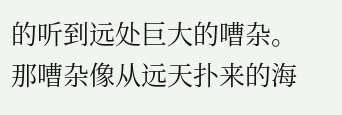的听到远处巨大的嘈杂。
那嘈杂像从远天扑来的海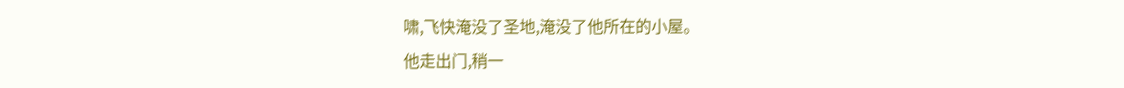啸,飞快淹没了圣地,淹没了他所在的小屋。
他走出门,稍一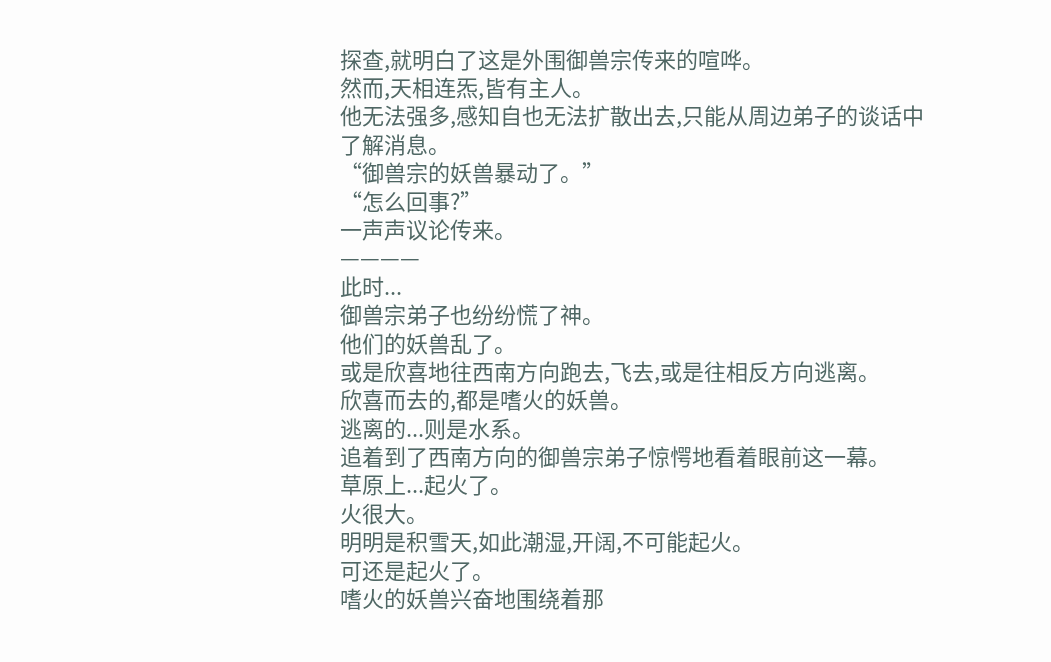探查,就明白了这是外围御兽宗传来的喧哗。
然而,天相连炁,皆有主人。
他无法强多,感知自也无法扩散出去,只能从周边弟子的谈话中了解消息。
“御兽宗的妖兽暴动了。”
“怎么回事?”
一声声议论传来。
————
此时...
御兽宗弟子也纷纷慌了神。
他们的妖兽乱了。
或是欣喜地往西南方向跑去,飞去,或是往相反方向逃离。
欣喜而去的,都是嗜火的妖兽。
逃离的...则是水系。
追着到了西南方向的御兽宗弟子惊愕地看着眼前这一幕。
草原上...起火了。
火很大。
明明是积雪天,如此潮湿,开阔,不可能起火。
可还是起火了。
嗜火的妖兽兴奋地围绕着那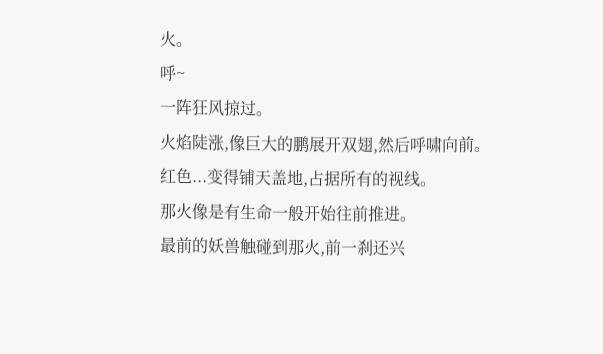火。
呼~
一阵狂风掠过。
火焰陡涨,像巨大的鹏展开双翅,然后呼啸向前。
红色...变得铺天盖地,占据所有的视线。
那火像是有生命一般开始往前推进。
最前的妖兽触碰到那火,前一刹还兴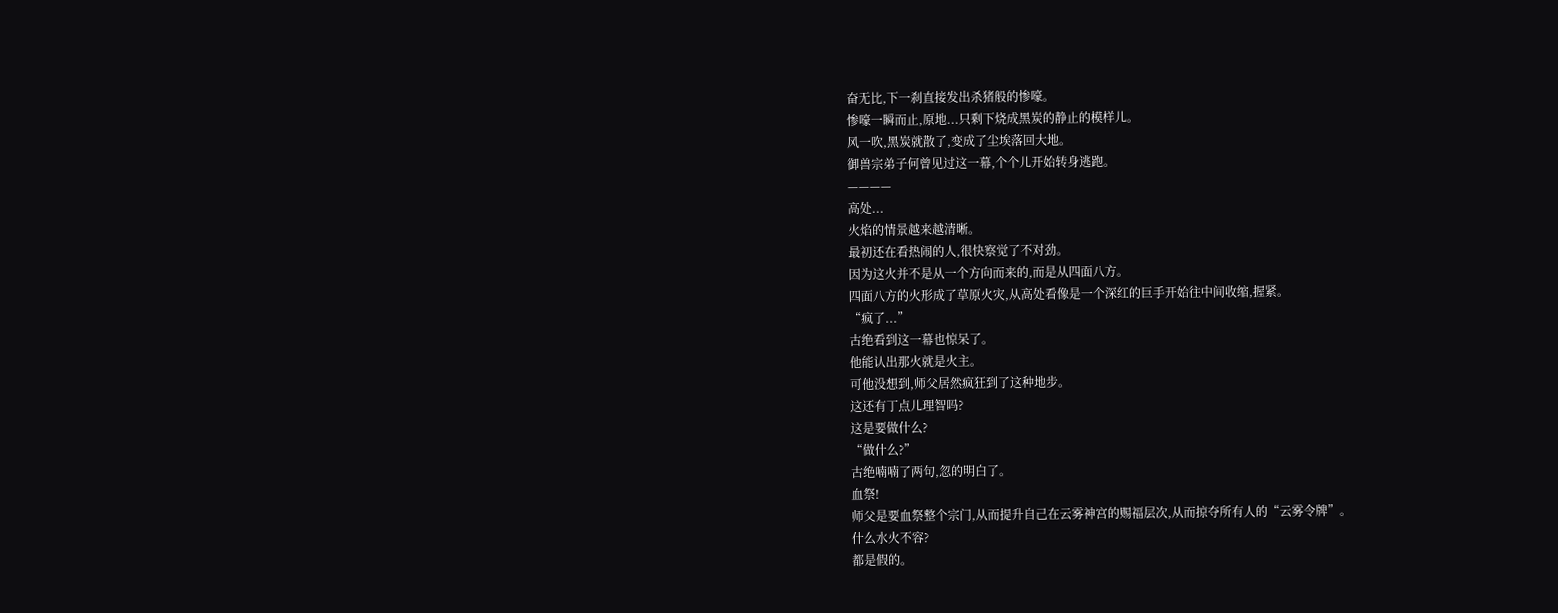奋无比,下一刹直接发出杀猪般的惨嚎。
惨嚎一瞬而止,原地...只剩下烧成黑炭的静止的模样儿。
风一吹,黑炭就散了,变成了尘埃落回大地。
御兽宗弟子何曾见过这一幕,个个儿开始转身逃跑。
————
高处...
火焰的情景越来越清晰。
最初还在看热闹的人,很快察觉了不对劲。
因为这火并不是从一个方向而来的,而是从四面八方。
四面八方的火形成了草原火灾,从高处看像是一个深红的巨手开始往中间收缩,握紧。
“疯了...”
古绝看到这一幕也惊呆了。
他能认出那火就是火主。
可他没想到,师父居然疯狂到了这种地步。
这还有丁点儿理智吗?
这是要做什么?
“做什么?”
古绝喃喃了两句,忽的明白了。
血祭!
师父是要血祭整个宗门,从而提升自己在云雾神宫的赐福层次,从而掠夺所有人的“云雾令牌”。
什么水火不容?
都是假的。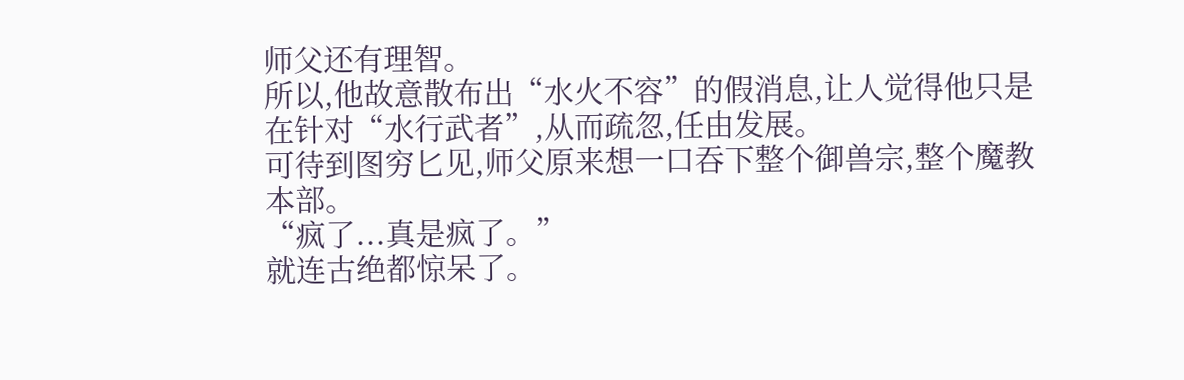师父还有理智。
所以,他故意散布出“水火不容”的假消息,让人觉得他只是在针对“水行武者”,从而疏忽,任由发展。
可待到图穷匕见,师父原来想一口吞下整个御兽宗,整个魔教本部。
“疯了...真是疯了。”
就连古绝都惊呆了。